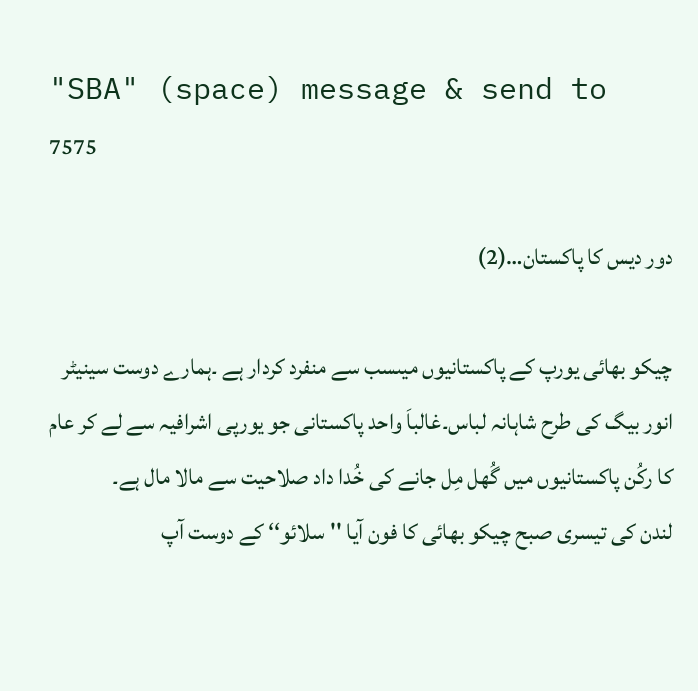"SBA" (space) message & send to 7575

دور دیس کا پاکستان…(2)

چیکو بھائی یورپ کے پاکستانیوں میںسب سے منفرد کردار ہے ۔ہمارے دوست سینیٹر انور بیگ کی طرح شاہانہ لباس۔غالباَ واحد پاکستانی جو یورپی اشرافیہ سے لے کر عام کا رکُن پاکستانیوں میں گُھل مِل جانے کی خُدا داد صلاحیت سے مالا مال ہے۔
لندن کی تیسری صبح چیکو بھائی کا فون آیا ''سلائو‘‘ کے دوست آپ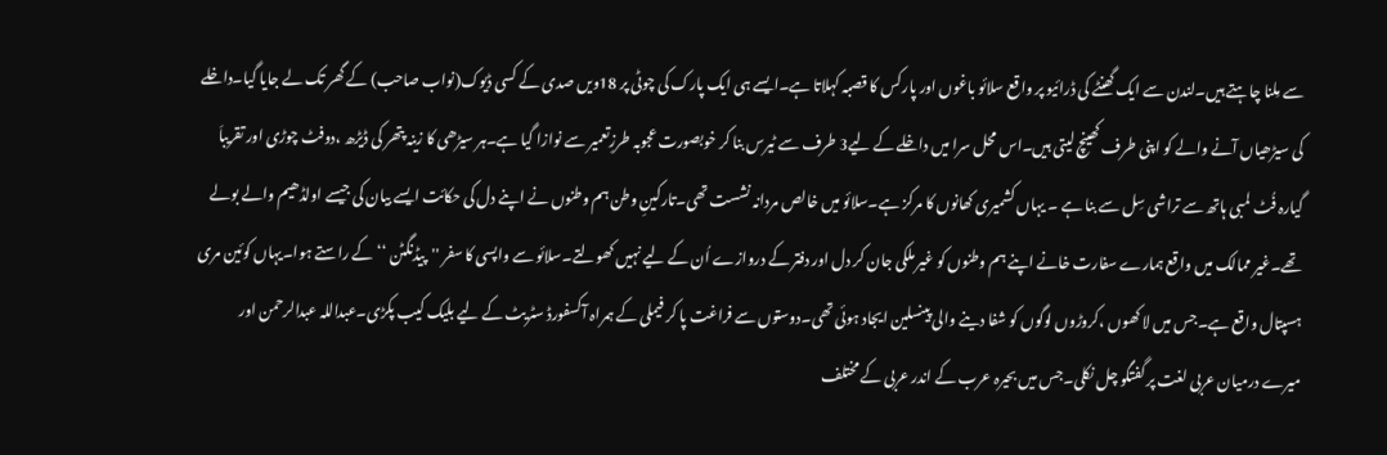سے مِلنا چاہتے ہیں۔لندن سے ایک گھنٹے کی ڈرائیو پر واقع سلائو باغوں اور پارکس کا قصبہ کہلاتا ہے۔ایسے ہی ایک پارک کی چوٹی پر 18ویں صدی کے کسی ڈیوک(نواب صاحب) کے گھر تک لے جایا گیا۔داخلے کی سیڑھیاں آنے والے کو اپنی طرف کھینچ لیتی ہیں۔اس محل سرا میں داخلے کے لیے3 طرف سے ٹیرس بنا کر خوبصورت عجوبہ طرزِتعمیر سے نوازا گیا ہے۔ہر سیڑھی کا زینہ پتھر کی ڈیڑھ ،دوفٹ چوڑی اور تقریباَ گیارہ فُٹ لمبی ہاتھ سے تراشی سِل سے بنا ہے ۔ یہاں کشمیری کھانوں کا مرکز ہے۔سلائو میں خالص مردانہ نشست تھی۔تارکینِ وطن ہم وطنوں نے اپنے دل کی حکائت ایسے بیان کی جیسے اولڈھیم والے بولے تھے۔غیر ممالک میں واقع ہمارے سفارت خانے اپنے ہم وطنوں کو غیر ملکی جان کر دل اور دفتر کے دروازے اُن کے لیے نہیں کھولتے۔سلائو سے واپسی کا سفر ''پیڈنگٹن ‘‘کے راستے ہوا۔یہاں کوئین مری ہسپتال واقع ہے۔جس میں لا کھوں ،کروڑوں لوگوں کو شفا دینے والی پینسلین ایجاد ہوئی تھی۔دوستوں سے فراغت پا کر فیملی کے ہمراہ آکسفورڈ سٹریٹ کے لیے بلیک کیب پکڑی۔عبداللہ عبدالرحمن اور میرے درمیان عربی لغت پر گفتگو چل نکلی۔جس میں بحیرہ عرب کے اندر عربی کے مختلف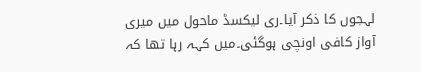لہجوں کا ذکر آیا۔ری لیکسڈ ماحول میں میری آواز کافی اونچی ہوگئی۔میں کہہ رہا تھا کہ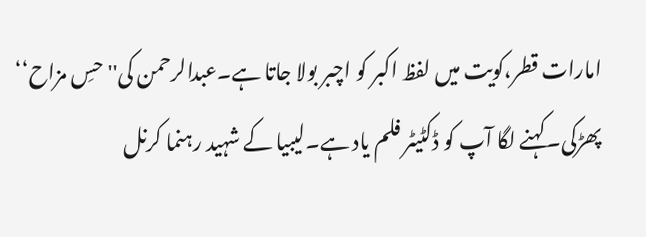امارات قطر،کویت میں لفظ اکبر کو اچبر بولا جاتا ہے۔عبدالرحمن کی'' حسِ مزاح‘‘ پھڑکی۔کہنے لگا آپ کو ڈکٹیٹر فلم یاد ہے۔لیبیا کے شہید رہنما کرنل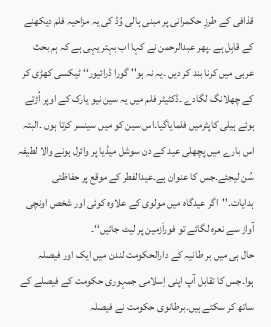قذافی کے طرزِ حکمرانی پر مبنی ہالی وُڈ کی یہ مزاحیہ فلم دیکھنے کے قابِل ہے ۔پھر عبدالرحمن نے کہا اب بہتر یہی ہے کہ ہم بحث عربی میں کرنا بند کر دیں ۔یہ نہ ہو'' گورا ڈرائیور‘‘ ٹیکسی کھڑی کر کے چھلانگ لگادے ۔ڈکٹیٹر فلم میں یہ سین نیو یارک کے اوپر اُڑتے ہوئے ہیلی کاپٹرمیں فلمایاگیا۔اس سین کو میں سینسر کرتا ہوں ۔البتہ اس بارے میں پچھلی عید کے دن سوشل میڈیا پر وائرل ہونے والا لطیفہ سُن لیجئے۔جس کا عنوان ہے۔عیدالفطر کے موقع پر حفاظتی ہدایات۔''اگر عیدگاہ میں مولوی کے علاوہ کوئی اور شخص اونچی آواز سے نعرہ لگائے تو فوراَزمین پر لیٹ جائیں‘‘۔
حال ہی میں بر طانیہ کے دارالحکومت لندن میں ایک اور فیصلہ ہوا۔جس کا تقابل آپ اپنی اِسلامی جمہوری حکومت کے فیصلے کے ساتھ کر سکتے ہیں۔برطانوی حکومت نے فیصلہ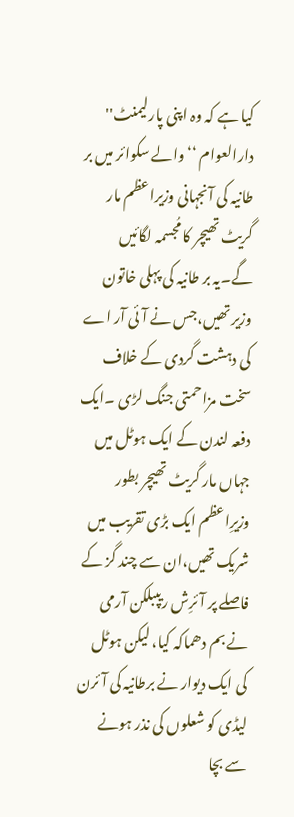کیا ہے کہ وہ اپنی پارلیمنٹ'' دارالعوام ‘‘والے سکوائر میں بر طانیہ کی آنجہانی وزیراعظم مار گریٹ تھیچر کا مُجسمہ لگائیں گے۔یہ بر طانیہ کی پہلی خاتون وزیر تھیں،جس نے آئی آر اے کی دہشت گردی کے خلاف سخت مزاحمتی جنگ لڑی ۔ایک دفعہ لندن کے ایک ہوٹل میں جہاں مار گریٹ تھیچر بطور وزیرِاعظم ایک بڑی تقریب میں شریک تھیں،ان سے چند گز کے فاصلے پر آئرِش ریپبلکن آرمی نے بم دھماکہ کیا، لیکن ہوٹل کی ایک دیوار نے برطانیہ کی آئرن لیڈی کو شعلوں کی نذر ہونے سے بچا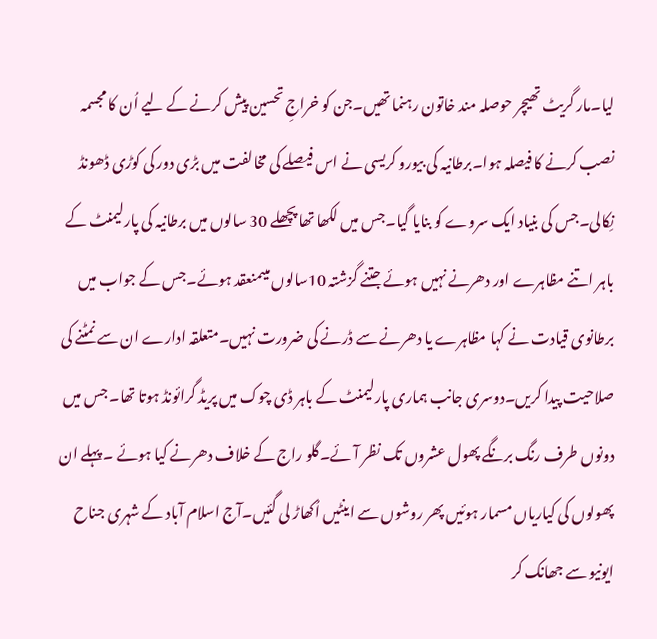لیا۔مار گریٹ تھیچر حوصلہ مند خاتون رہنما تھیں۔جن کو خراجِ تحسین پیش کرنے کے لیے اُن کا مجسمہ نصب کرنے کا فیصلہ ہوا۔برطانیہ کی بیورو کریسی نے اس فیصلے کی مخالفت میں بڑی دور کی کوڑی ڈھونڈ نِکالی۔جس کی بنیاد ایک سروے کو بنایا گیا۔جس میں لکھا تھا پچھلے 30 سالوں میں برطانیہ کی پارلیمنٹ کے باہر اتنے مظاہرے اور دھرنے نہیں ہوئے جتنے گزشتہ 10سالوں میںمنعقد ہوئے۔جس کے جواب میں برطانوی قیادت نے کہا مظاہرے یا دھرنے سے ڈرنے کی ضرورت نہیں۔متعلقہ ادارے ان سے نمٹنے کی صلاحیت پیدا کریں۔دوسری جانب ہماری پارلیمنٹ کے باہر ڈی چوک میں پریڈ گرائونڈ ہوتا تھا۔ جس میں دونوں طرف رنگ برنگے پھول عشروں تک نظر آئے۔گلو راج کے خلاف دھرنے کیا ہوئے ۔ پہلے ان پھولوں کی کیاریاں مسمار ہوئیں پھر روشوں سے اینٹیں اُکھاڑ لی گئیں۔آج اسلام آباد کے شہری جناح ایونیو سے جھانک کر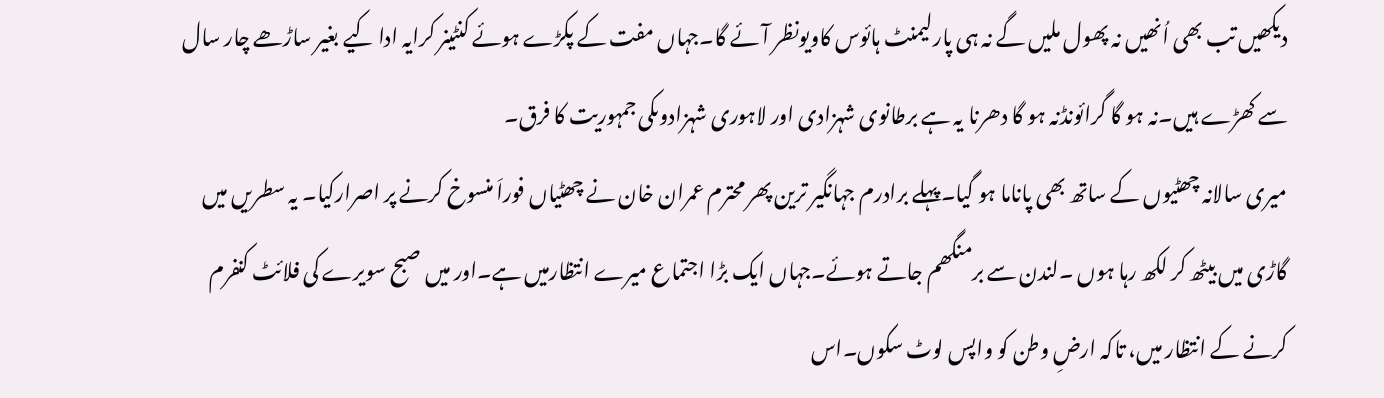دیکھیں تب بھی اُنھیں نہ پھول ملیں گے نہ ہی پارلیمنٹ ہائوس کاویونظر آئے گا۔جہاں مفت کے پکڑے ہوئے کنٹینر کرایہ ادا کیے بغیر ساڑھے چار سال سے کھڑے ہیں۔نہ ہو گا گرائونڈنہ ہو گا دھرنا یہ ہے برطانوی شہزادی اور لاہوری شہزادوںکی جمہوریت کا فرق۔
میری سالانہ چھٹیوں کے ساتھ بھی پاناما ہو گیا۔پہلے برادرم جہانگیر ترین پھر محترم عمران خان نے چھٹیاں فوراَ منسوخ کرنے پر اصرارکیا۔ یہ سطریں میں گاڑی میں بیٹھ کر لکھ رہا ہوں ۔لندن سے برمنگھم جاتے ہوئے۔جہاں ایک بڑا اجتماع میرے انتظارمیں ہے۔اور میں صبح سویرے کی فلائٹ کنفرم کرنے کے انتظار میں، تاکہ ارضِ وطن کو واپس لوٹ سکوں۔اس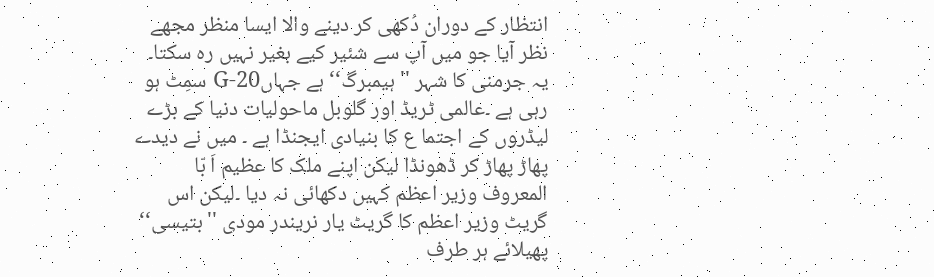انتظار کے دوران دُکھی کر دینے والا ایسا منظر مجھے نظر آیا جو میں آپ سے شئیر کیے بغیر نہیں رہ سکتا۔ یہ جرمنی کا شہر '' ہیمبرگ‘‘ ہے جہاںG-20 سمِٹ ہو رہی ہے ۔عالمی ٹریڈ اور گلوبل ماحولیات دنیا کے بڑے لیڈروں کے اجتما ع کا بنیادی ایجنڈا ہے ۔ میں نے دیدے پھاڑ پھاڑ کر ڈھونڈا لیکن اپنے ملک کا عظیم اَ بّا المعروف وزیر اعظم کہیں دکھائی نہ دیا ۔لیکن اس گریٹ وزیر اعظم کا گریٹ یار نریندر مودی '' بتیسی‘‘ پھیلائے ہر طرف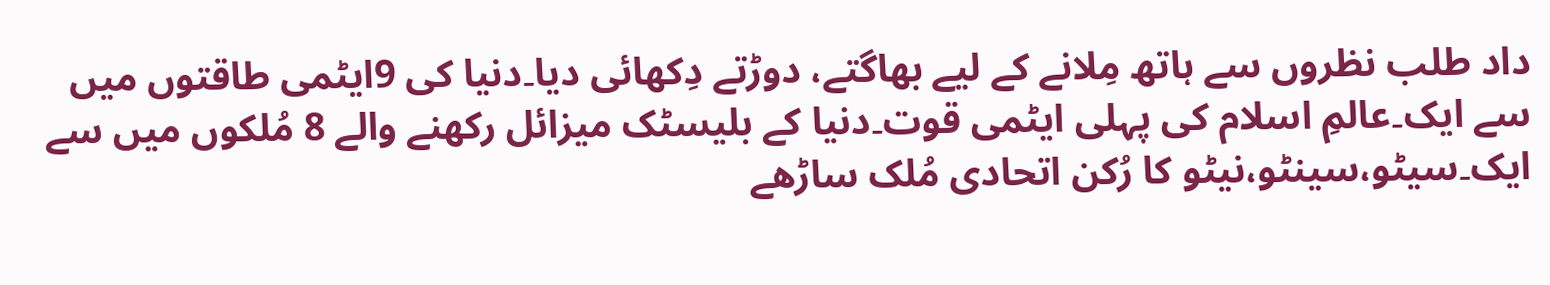داد طلب نظروں سے ہاتھ مِلانے کے لیے بھاگتے، دوڑتے دِکھائی دیا۔دنیا کی 9ایٹمی طاقتوں میں سے ایک۔عالمِ اسلام کی پہلی ایٹمی قوت۔دنیا کے بلیسٹک میزائل رکھنے والے 8 مُلکوں میں سے ایک۔سیٹو،سینٹو،نیٹو کا رُکن اتحادی مُلک ساڑھے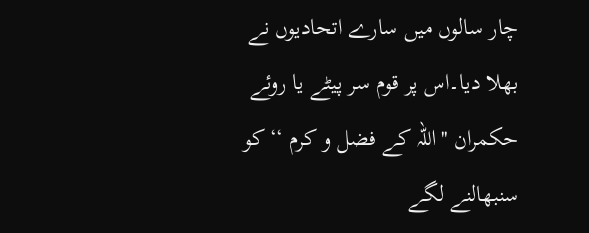چار سالوں میں سارے اتحادیوں نے بھلا دیا۔اس پر قوم سر پیٹے یا روئے حکمران ''اللہ کے فضل و کرم ‘‘کو سنبھالنے لگے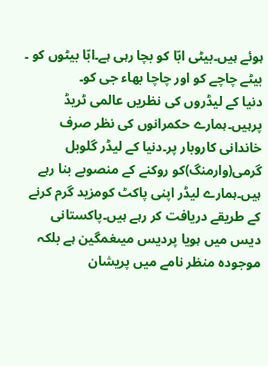ہوئے ہیں۔بیٹی ابّا کو بچا رہی ہے۔ابّا بیٹوں کو ۔ بیٹے چاچے کو اور چاچا بھاء جی کو۔
دنیا کے لیڈروں کی نظریں عالمی ٹریڈ پرہیں۔ہمارے حکمرانوں کی نظر صرف خاندانی کاروبار پر۔دنیا کے لیڈر گلوبل گرمی(وارمنگ)کو روکنے کے منصوبے بنا رہے ہیں۔ہمارے لیڈر اپنی پاکٹ کومزید گرم کرنے کے طریقے دریافت کر رہے ہیں۔پاکستانی دیس میں ہویا پردیس میںغمگین ہے بلکہ موجودہ منظر نامے میں پریشان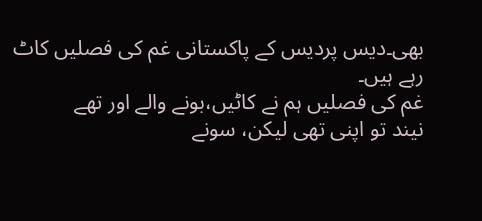بھی۔دیس پردیس کے پاکستانی غم کی فصلیں کاٹ رہے ہیں۔
غم کی فصلیں ہم نے کاٹیں،بونے والے اور تھے
نیند تو اپنی تھی لیکن، سونے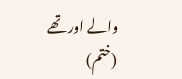والے اور تھے
(ختم)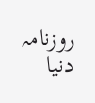روزنامہ دنیا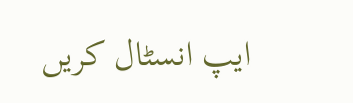ایپ انسٹال کریں